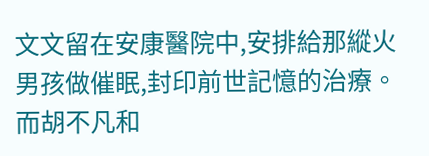文文留在安康醫院中,安排給那縱火男孩做催眠,封印前世記憶的治療。
而胡不凡和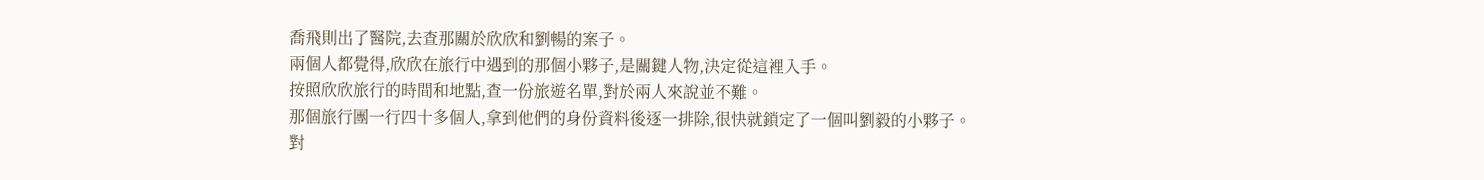喬飛則出了醫院,去查那關於欣欣和劉暢的案子。
兩個人都覺得,欣欣在旅行中遇到的那個小夥子,是關鍵人物,決定從這裡入手。
按照欣欣旅行的時間和地點,查一份旅遊名單,對於兩人來說並不難。
那個旅行團一行四十多個人,拿到他們的身份資料後逐一排除,很快就鎖定了一個叫劉毅的小夥子。
對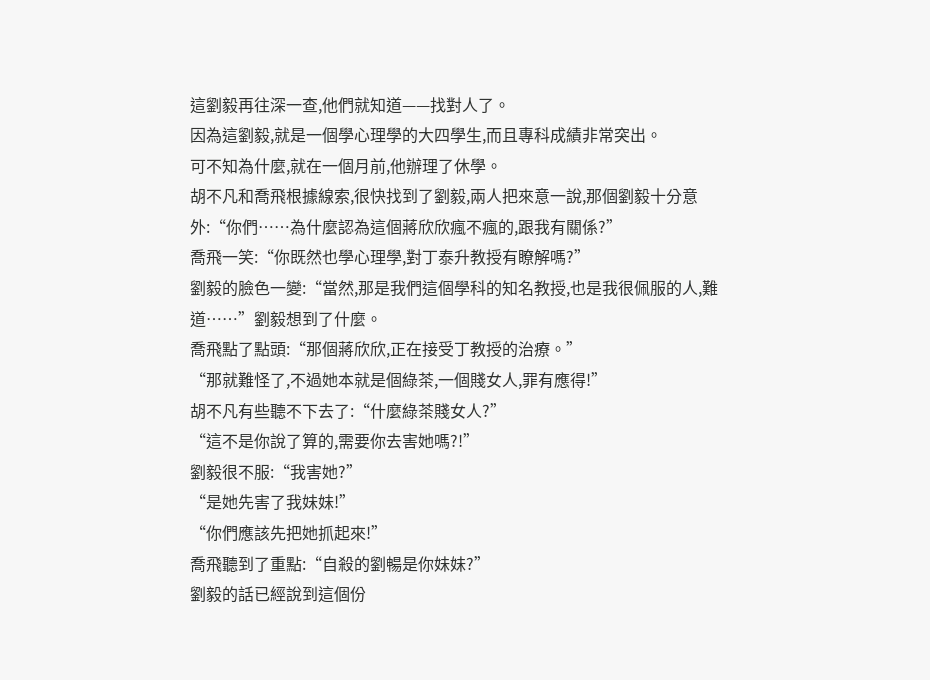這劉毅再往深一查,他們就知道——找對人了。
因為這劉毅,就是一個學心理學的大四學生,而且專科成績非常突出。
可不知為什麼,就在一個月前,他辦理了休學。
胡不凡和喬飛根據線索,很快找到了劉毅,兩人把來意一說,那個劉毅十分意外:“你們……為什麼認為這個蔣欣欣瘋不瘋的,跟我有關係?”
喬飛一笑:“你既然也學心理學,對丁泰升教授有瞭解嗎?”
劉毅的臉色一變:“當然,那是我們這個學科的知名教授,也是我很佩服的人,難道……”劉毅想到了什麼。
喬飛點了點頭:“那個蔣欣欣,正在接受丁教授的治療。”
“那就難怪了,不過她本就是個綠茶,一個賤女人,罪有應得!”
胡不凡有些聽不下去了:“什麼綠茶賤女人?”
“這不是你說了算的,需要你去害她嗎?!”
劉毅很不服:“我害她?”
“是她先害了我妹妹!”
“你們應該先把她抓起來!”
喬飛聽到了重點:“自殺的劉暢是你妹妹?”
劉毅的話已經說到這個份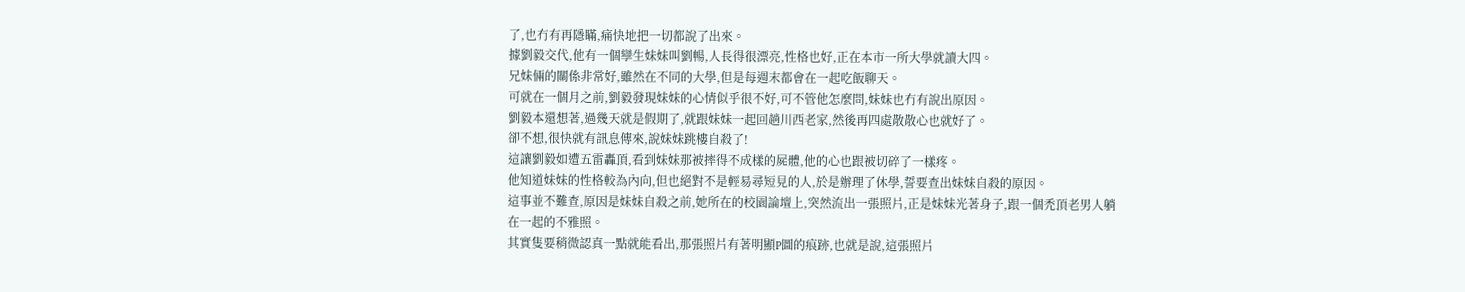了,也冇有再隱瞞,痛快地把一切都說了出來。
據劉毅交代,他有一個孿生妹妹叫劉暢,人長得很漂亮,性格也好,正在本市一所大學就讀大四。
兄妹倆的關係非常好,雖然在不同的大學,但是每週末都會在一起吃飯聊天。
可就在一個月之前,劉毅發現妹妹的心情似乎很不好,可不管他怎麼問,妹妹也冇有說出原因。
劉毅本還想著,過幾天就是假期了,就跟妹妹一起回趟川西老家,然後再四處散散心也就好了。
卻不想,很快就有訊息傳來,說妹妹跳樓自殺了!
這讓劉毅如遭五雷轟頂,看到妹妹那被摔得不成樣的屍體,他的心也跟被切碎了一樣疼。
他知道妹妹的性格較為內向,但也絕對不是輕易尋短見的人,於是辦理了休學,誓要查出妹妹自殺的原因。
這事並不難查,原因是妹妹自殺之前,她所在的校園論壇上,突然流出一張照片,正是妹妹光著身子,跟一個禿頂老男人躺在一起的不雅照。
其實隻要稍微認真一點就能看出,那張照片有著明顯P圖的痕跡,也就是說,這張照片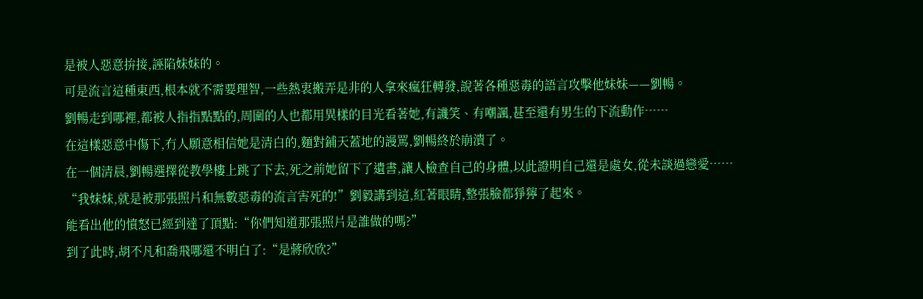是被人惡意拚接,誣陷妹妹的。
可是流言這種東西,根本就不需要理智,一些熱衷搬弄是非的人拿來瘋狂轉發,說著各種惡毒的語言攻擊他妹妹——劉暢。
劉暢走到哪裡,都被人指指點點的,周圍的人也都用異樣的目光看著她,有譏笑、有嘲諷,甚至還有男生的下流動作……
在這樣惡意中傷下,冇人願意相信她是清白的,麵對鋪天蓋地的謾罵,劉暢終於崩潰了。
在一個清晨,劉暢選擇從教學樓上跳了下去,死之前她留下了遺書,讓人檢查自己的身體,以此證明自己還是處女,從未談過戀愛……
“我妹妹,就是被那張照片和無數惡毒的流言害死的!”劉毅講到這,紅著眼睛,整張臉都猙獰了起來。
能看出他的憤怒已經到達了頂點:“你們知道那張照片是誰做的嗎?”
到了此時,胡不凡和喬飛哪還不明白了:“是蔣欣欣?”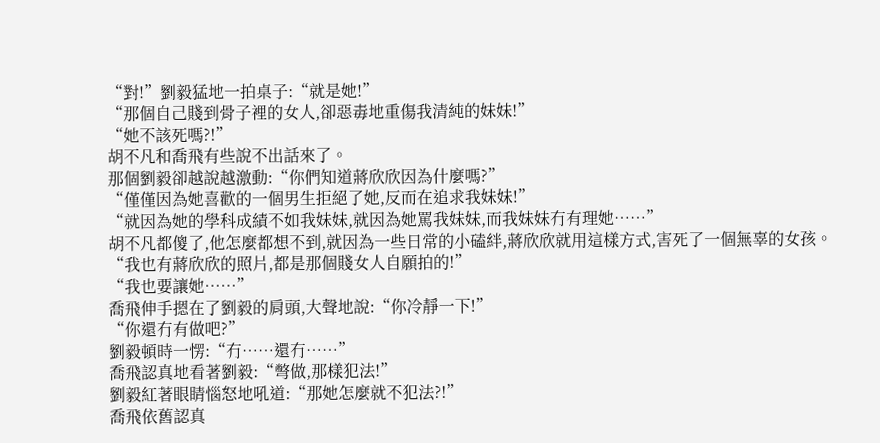“對!”劉毅猛地一拍桌子:“就是她!”
“那個自己賤到骨子裡的女人,卻惡毒地重傷我清純的妹妹!”
“她不該死嗎?!”
胡不凡和喬飛有些說不出話來了。
那個劉毅卻越說越激動:“你們知道蔣欣欣因為什麼嗎?”
“僅僅因為她喜歡的一個男生拒絕了她,反而在追求我妹妹!”
“就因為她的學科成績不如我妹妹,就因為她罵我妹妹,而我妹妹冇有理她……”
胡不凡都傻了,他怎麼都想不到,就因為一些日常的小磕絆,蔣欣欣就用這樣方式,害死了一個無辜的女孩。
“我也有蔣欣欣的照片,都是那個賤女人自願拍的!”
“我也要讓她……”
喬飛伸手摁在了劉毅的肩頭,大聲地說:“你冷靜一下!”
“你還冇有做吧?”
劉毅頓時一愣:“冇……還冇……”
喬飛認真地看著劉毅:“彆做,那樣犯法!”
劉毅紅著眼睛惱怒地吼道:“那她怎麼就不犯法?!”
喬飛依舊認真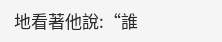地看著他說:“誰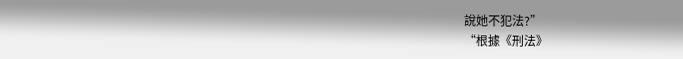說她不犯法?”
“根據《刑法》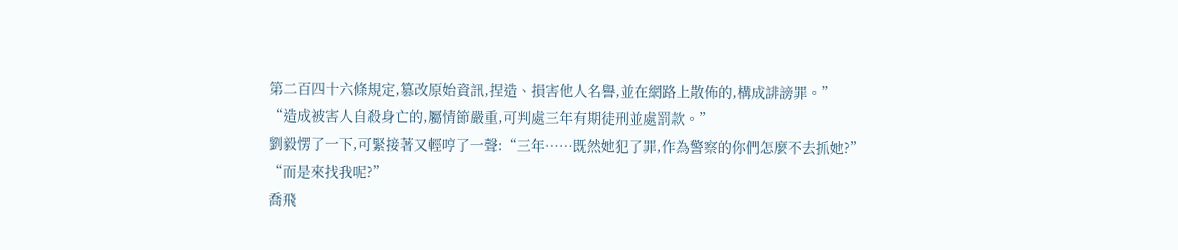第二百四十六條規定,篡改原始資訊,捏造、損害他人名譽,並在網路上散佈的,構成誹謗罪。”
“造成被害人自殺身亡的,屬情節嚴重,可判處三年有期徒刑並處罰款。”
劉毅愣了一下,可緊接著又輕哼了一聲:“三年……既然她犯了罪,作為警察的你們怎麼不去抓她?”
“而是來找我呢?”
喬飛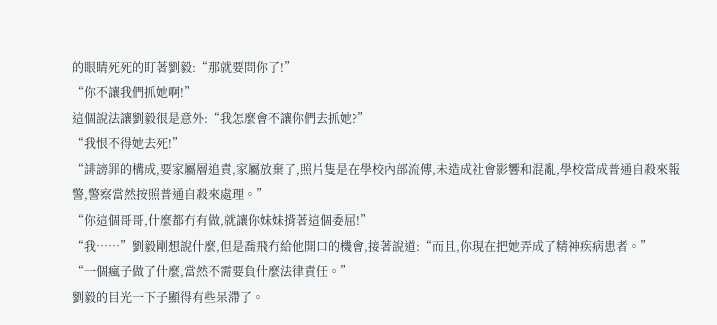的眼睛死死的盯著劉毅:“那就要問你了!”
“你不讓我們抓她啊!”
這個說法讓劉毅很是意外:“我怎麼會不讓你們去抓她?”
“我恨不得她去死!”
“誹謗罪的構成,要家屬層追責,家屬放棄了,照片隻是在學校內部流傳,未造成社會影響和混亂,學校當成普通自殺來報警,警察當然按照普通自殺來處理。”
“你這個哥哥,什麼都冇有做,就讓你妹妹揹著這個委屈!”
“我……”劉毅剛想說什麼,但是喬飛冇給他開口的機會,接著說道:“而且,你現在把她弄成了精神疾病患者。”
“一個瘋子做了什麼,當然不需要負什麼法律責任。”
劉毅的目光一下子顯得有些呆滯了。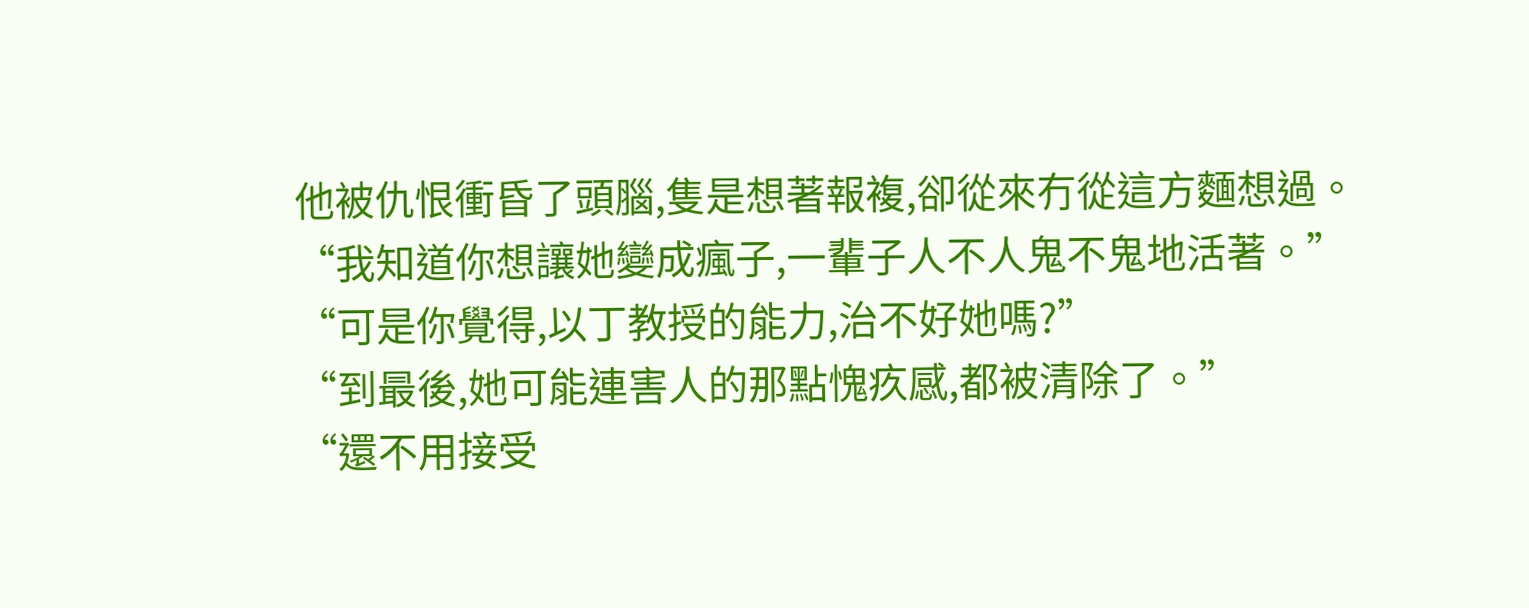他被仇恨衝昏了頭腦,隻是想著報複,卻從來冇從這方麵想過。
“我知道你想讓她變成瘋子,一輩子人不人鬼不鬼地活著。”
“可是你覺得,以丁教授的能力,治不好她嗎?”
“到最後,她可能連害人的那點愧疚感,都被清除了。”
“還不用接受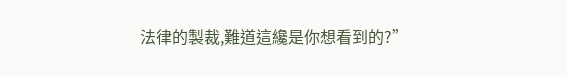法律的製裁,難道這纔是你想看到的?”